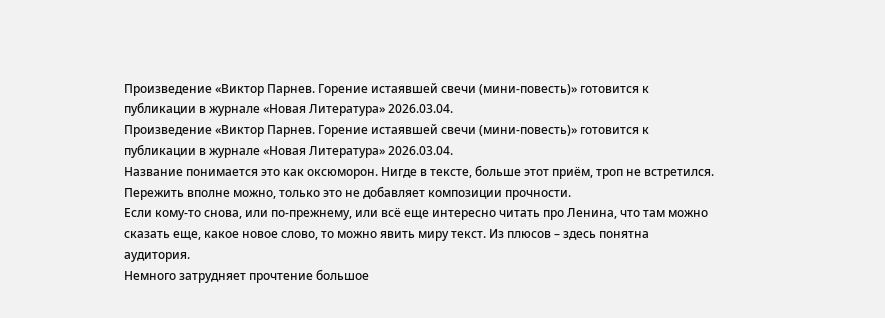Произведение «Виктор Парнев. Горение истаявшей свечи (мини-повесть)» готовится к публикации в журнале «Новая Литература» 2026.03.04.
Произведение «Виктор Парнев. Горение истаявшей свечи (мини-повесть)» готовится к публикации в журнале «Новая Литература» 2026.03.04.
Название понимается это как оксюморон. Нигде в тексте, больше этот приём, троп не встретился. Пережить вполне можно, только это не добавляет композиции прочности.
Если кому-то снова, или по-прежнему, или всё еще интересно читать про Ленина, что там можно сказать еще, какое новое слово, то можно явить миру текст. Из плюсов – здесь понятна аудитория.
Немного затрудняет прочтение большое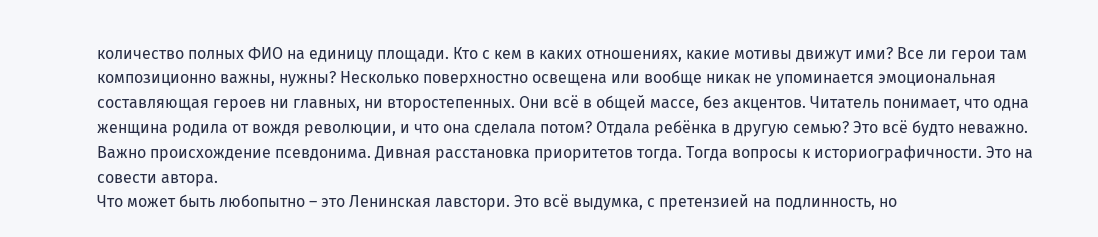количество полных ФИО на единицу площади. Кто с кем в каких отношениях, какие мотивы движут ими? Все ли герои там композиционно важны, нужны? Несколько поверхностно освещена или вообще никак не упоминается эмоциональная составляющая героев ни главных, ни второстепенных. Они всё в общей массе, без акцентов. Читатель понимает, что одна женщина родила от вождя революции, и что она сделала потом? Отдала ребёнка в другую семью? Это всё будто неважно. Важно происхождение псевдонима. Дивная расстановка приоритетов тогда. Тогда вопросы к историографичности. Это на совести автора.
Что может быть любопытно – это Ленинская лавстори. Это всё выдумка, с претензией на подлинность, но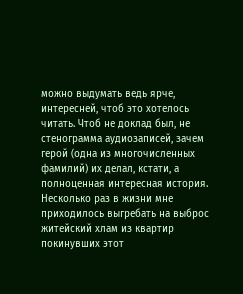можно выдумать ведь ярче, интересней, чтоб это хотелось читать. Чтоб не доклад был, не стенограмма аудиозаписей, зачем герой (одна из многочисленных фамилий) их делал, кстати, а полноценная интересная история.
Несколько раз в жизни мне приходилось выгребать на выброс житейский хлам из квартир покинувших этот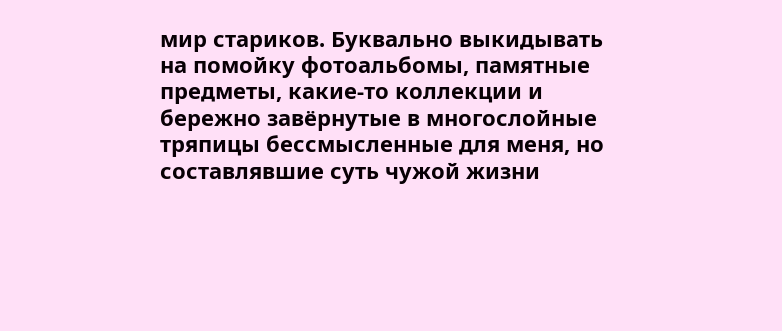мир стариков. Буквально выкидывать на помойку фотоальбомы, памятные предметы, какие-то коллекции и бережно завёрнутые в многослойные тряпицы бессмысленные для меня, но составлявшие суть чужой жизни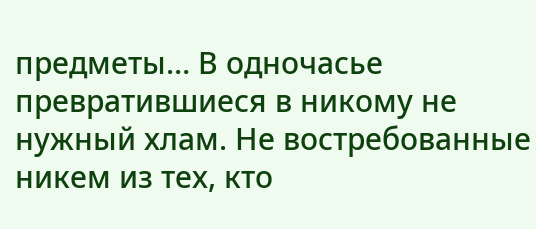предметы… В одночасье превратившиеся в никому не нужный хлам. Не востребованные никем из тех, кто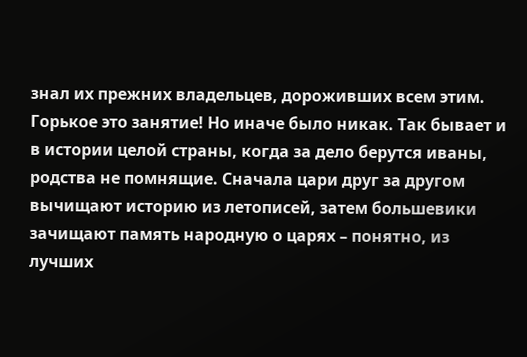знал их прежних владельцев, дороживших всем этим. Горькое это занятие! Но иначе было никак. Так бывает и в истории целой страны, когда за дело берутся иваны, родства не помнящие. Сначала цари друг за другом вычищают историю из летописей, затем большевики зачищают память народную о царях – понятно, из лучших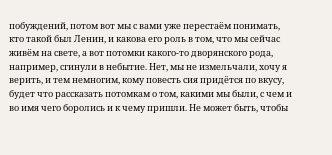побуждений, потом вот мы с вами уже перестаём понимать, кто такой был Ленин, и какова его роль в том, что мы сейчас живём на свете, а вот потомки какого-то дворянского рода, например, сгинули в небытие. Нет, мы не измельчали, хочу я верить, и тем немногим, кому повесть сия придётся по вкусу, будет что рассказать потомкам о том, какими мы были, с чем и во имя чего боролись и к чему пришли. Не может быть, чтобы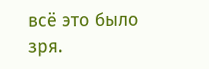всё это было зря.